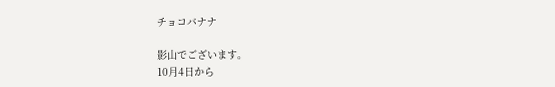チョコバナナ

影山でございます。
10月4日から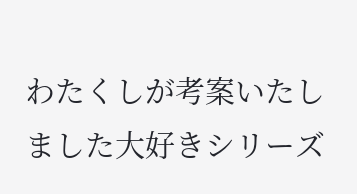わたくしが考案いたしました大好きシリーズ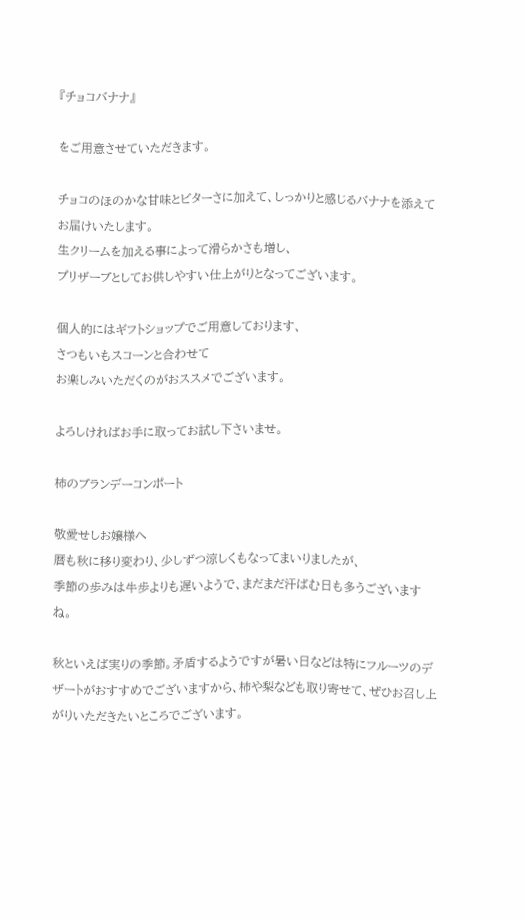『チョコバナナ』

をご用意させていただきます。

チョコのほのかな甘味とビターさに加えて、しっかりと感じるバナナを添えてお届けいたします。
生クリームを加える事によって滑らかさも増し、
プリザーブとしてお供しやすい仕上がりとなってございます。

個人的にはギフトショップでご用意しております、
さつもいもスコーンと合わせて
お楽しみいただくのがおススメでございます。

よろしければお手に取ってお試し下さいませ。

柿のブランデーコンポート

敬愛せしお嬢様へ
暦も秋に移り変わり、少しずつ涼しくもなってまいりましたが、
季節の歩みは牛歩よりも遅いようで、まだまだ汗ばむ日も多うございますね。

秋といえば実りの季節。矛盾するようですが暑い日などは特にフルーツのデザートがおすすめでございますから、柿や梨なども取り寄せて、ぜひお召し上がりいただきたいところでございます。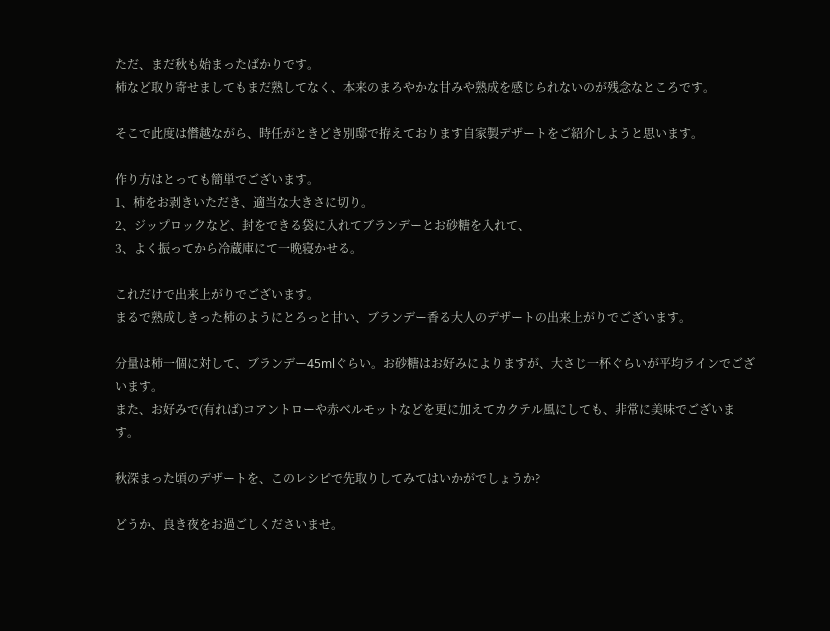ただ、まだ秋も始まったばかりです。
柿など取り寄せましてもまだ熟してなく、本来のまろやかな甘みや熟成を感じられないのが残念なところです。

そこで此度は僭越ながら、時任がときどき別邸で拵えております自家製デザートをご紹介しようと思います。

作り方はとっても簡単でございます。
1、柿をお剥きいただき、適当な大きさに切り。
2、ジップロックなど、封をできる袋に入れてブランデーとお砂糖を入れて、
3、よく振ってから冷蔵庫にて一晩寝かせる。

これだけで出来上がりでございます。
まるで熟成しきった柿のようにとろっと甘い、ブランデー香る大人のデザートの出来上がりでございます。

分量は柿一個に対して、ブランデー45mlぐらい。お砂糖はお好みによりますが、大さじ一杯ぐらいが平均ラインでございます。
また、お好みで(有れば)コアントローや赤ベルモットなどを更に加えてカクテル風にしても、非常に美味でございます。

秋深まった頃のデザートを、このレシピで先取りしてみてはいかがでしょうか?

どうか、良き夜をお過ごしくださいませ。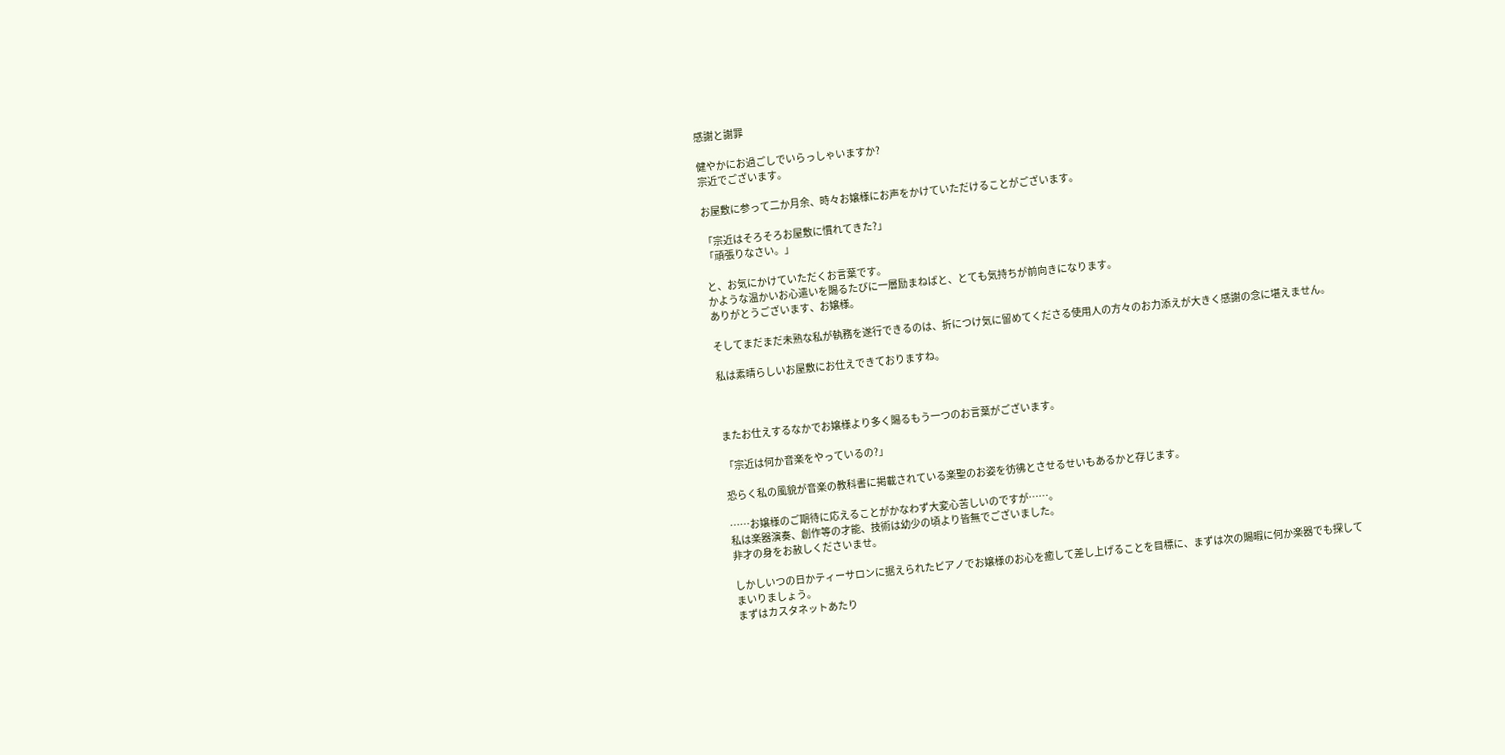感謝と謝罪

健やかにお過ごしでいらっしゃいますか?
宗近でございます。

お屋敷に参って二か月余、時々お嬢様にお声をかけていただけることがございます。

「宗近はそろそろお屋敷に慣れてきた?」
「頑張りなさい。」

と、お気にかけていただくお言葉です。
かような温かいお心遣いを賜るたびに一層励まねばと、とても気持ちが前向きになります。
ありがとうございます、お嬢様。

そしてまだまだ未熟な私が執務を遂行できるのは、折につけ気に留めてくださる使用人の方々のお力添えが大きく感謝の念に堪えません。

私は素晴らしいお屋敷にお仕えできておりますね。



またお仕えするなかでお嬢様より多く賜るもう一つのお言葉がございます。

「宗近は何か音楽をやっているの?」

恐らく私の風貌が音楽の教科書に掲載されている楽聖のお姿を彷彿とさせるせいもあるかと存じます。

……お嬢様のご期待に応えることがかなわず大変心苦しいのですが……。
私は楽器演奏、創作等の才能、技術は幼少の頃より皆無でございました。
非才の身をお赦しくださいませ。

しかしいつの日かティーサロンに据えられたピアノでお嬢様のお心を癒して差し上げることを目標に、まずは次の賜暇に何か楽器でも探してまいりましょう。
まずはカスタネットあたり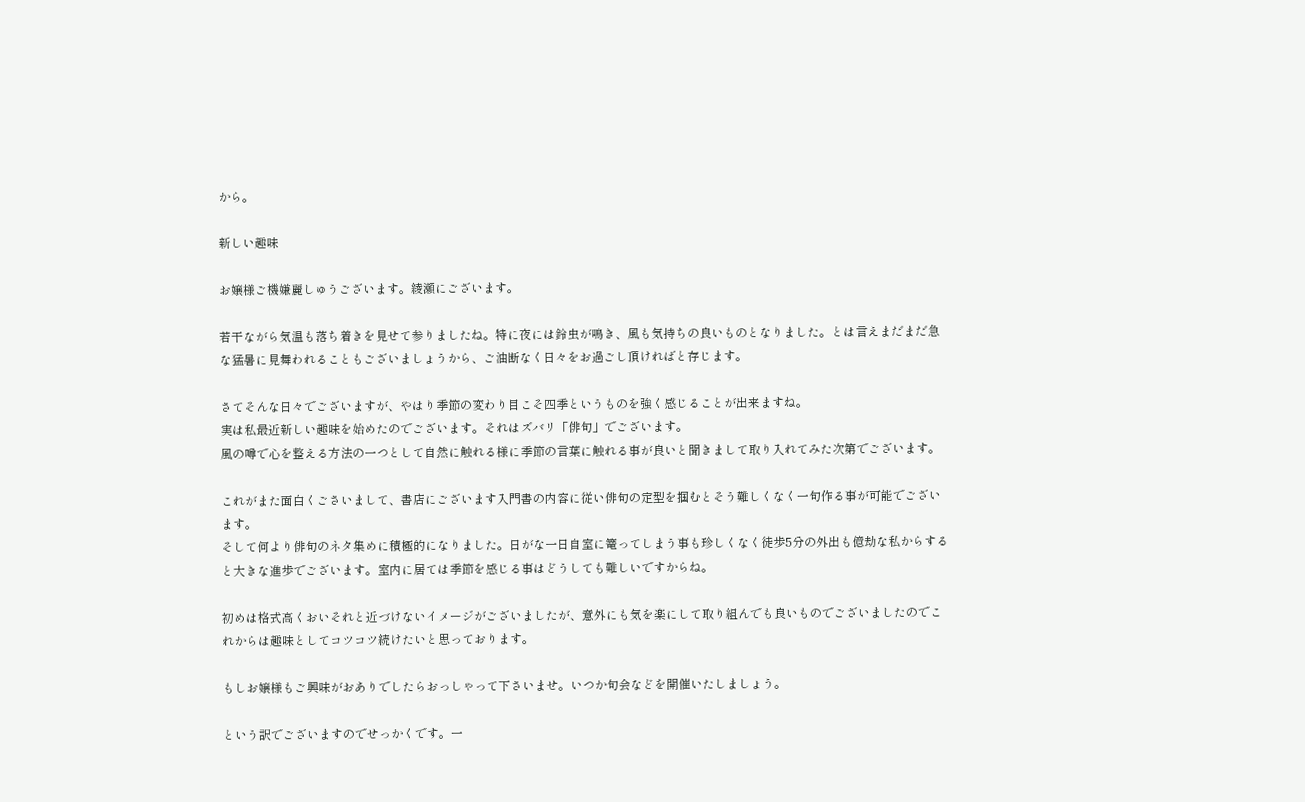から。

新しい趣味

お嬢様ご機嫌麗しゅうございます。綾瀬にございます。

若干ながら気温も落ち着きを見せて参りましたね。特に夜には鈴虫が鳴き、風も気持ちの良いものとなりました。とは言えまだまだ急な猛暑に見舞われることもございましょうから、ご油断なく日々をお過ごし頂ければと存じます。

さてそんな日々でございますが、やはり季節の変わり目こそ四季というものを強く感じることが出来ますね。
実は私最近新しい趣味を始めたのでございます。それはズバリ「俳句」でございます。
風の噂で心を整える方法の一つとして自然に触れる様に季節の言葉に触れる事が良いと聞きまして取り入れてみた次第でございます。

これがまた面白くごさいまして、書店にございます入門書の内容に従い俳句の定型を掴むとそう難しくなく一句作る事が可能でございます。
そして何より俳句のネタ集めに積極的になりました。日がな一日自室に篭ってしまう事も珍しくなく徒歩5分の外出も億劫な私からすると大きな進歩でございます。室内に居ては季節を感じる事はどうしても難しいですからね。

初めは格式高くおいそれと近づけないイメージがございましたが、意外にも気を楽にして取り組んでも良いものでございましたのでこれからは趣味としてコツコツ続けたいと思っております。

もしお嬢様もご興味がおありでしたらおっしゃって下さいませ。いつか句会などを開催いたしましょう。

という訳でございますのでせっかくです。一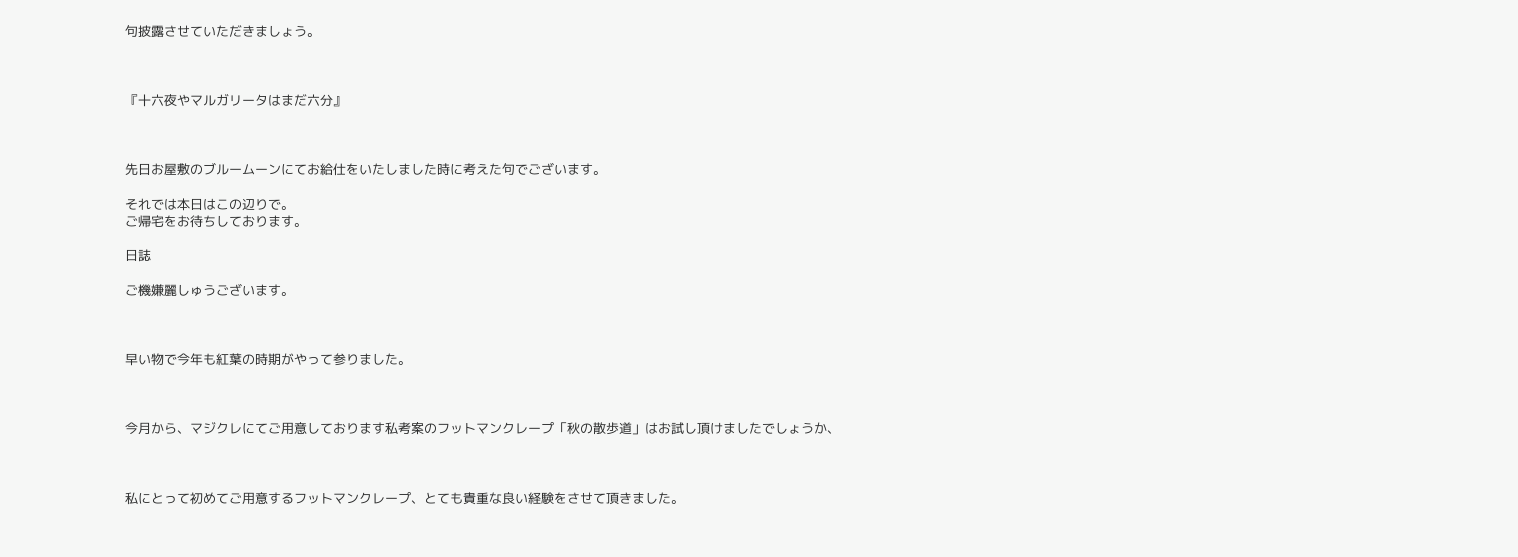句披露させていただきましょう。



『十六夜やマルガリータはまだ六分』



先日お屋敷のブルームーンにてお給仕をいたしました時に考えた句でございます。

それでは本日はこの辺りで。
ご帰宅をお待ちしております。

日誌

ご機嫌麗しゅうございます。



早い物で今年も紅葉の時期がやって参りました。



今月から、マジクレにてご用意しております私考案のフットマンクレープ「秋の散歩道」はお試し頂けましたでしょうか、



私にとって初めてご用意するフットマンクレープ、とても貴重な良い経験をさせて頂きました。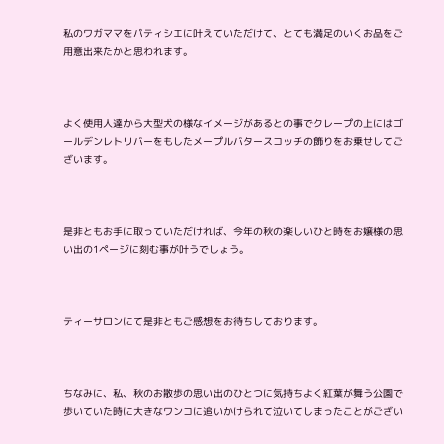私のワガママをパティシエに叶えていただけて、とても満足のいくお品をご用意出来たかと思われます。



よく使用人達から大型犬の様なイメージがあるとの事でクレープの上にはゴールデンレトリバーをもしたメープルバタースコッチの飾りをお乗せしてございます。



是非ともお手に取っていただければ、今年の秋の楽しいひと時をお嬢様の思い出の1ページに刻む事が叶うでしょう。



ティーサロンにて是非ともご感想をお待ちしております。



ちなみに、私、秋のお散歩の思い出のひとつに気持ちよく紅葉が舞う公園で歩いていた時に大きなワンコに追いかけられて泣いてしまったことがござい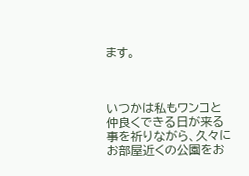ます。



いつかは私もワンコと仲良くできる日が来る事を祈りながら、久々にお部屋近くの公園をお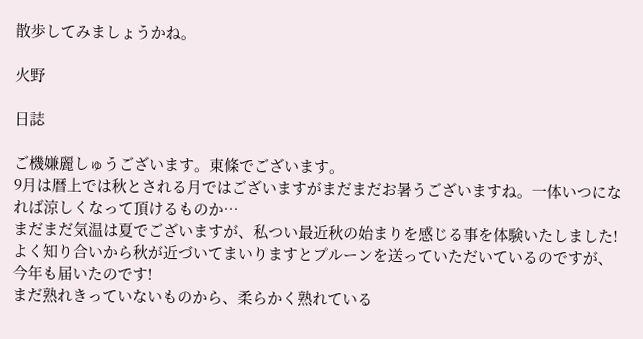散歩してみましょうかね。

火野

日誌

ご機嫌麗しゅうございます。東條でございます。
9月は暦上では秋とされる月ではございますがまだまだお暑うございますね。一体いつになれば涼しくなって頂けるものか…
まだまだ気温は夏でございますが、私つい最近秋の始まりを感じる事を体験いたしました!
よく知り合いから秋が近づいてまいりますとプルーンを送っていただいているのですが、今年も届いたのです!
まだ熟れきっていないものから、柔らかく熟れている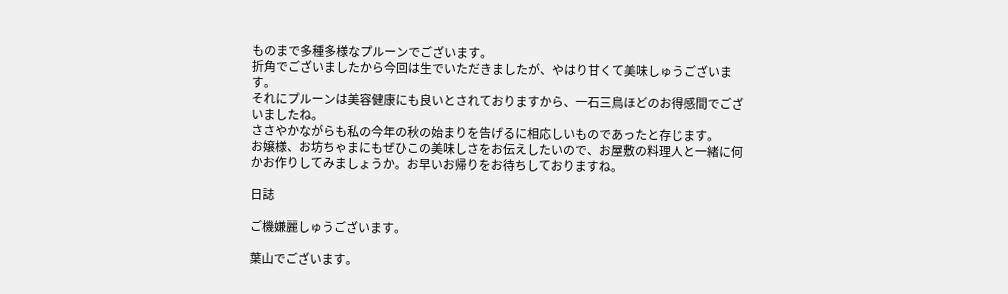ものまで多種多様なプルーンでございます。
折角でございましたから今回は生でいただきましたが、やはり甘くて美味しゅうございます。
それにプルーンは美容健康にも良いとされておりますから、一石三鳥ほどのお得感間でございましたね。
ささやかながらも私の今年の秋の始まりを告げるに相応しいものであったと存じます。
お嬢様、お坊ちゃまにもぜひこの美味しさをお伝えしたいので、お屋敷の料理人と一緒に何かお作りしてみましょうか。お早いお帰りをお待ちしておりますね。

日誌

ご機嫌麗しゅうございます。

葉山でございます。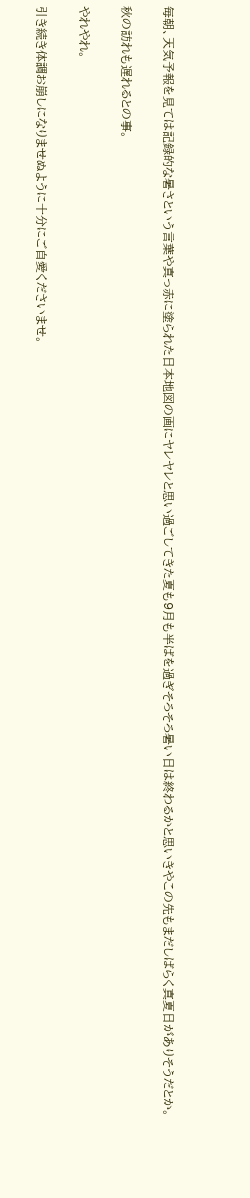毎朝、天気予報を見ては記録的な暑さという言葉や真っ赤に塗られた日本地図の画にヤレヤレと思い過ごしてきた夏も9月も半ばを過ぎそろそろ暑い日は終わるかと思いきやこの先もまだしばらく真夏日がありそうだとか。

秋の訪れも遅れるとの事。

やれやれ。

引き続き体調お崩しになりませぬように十分にご自愛くださいませ。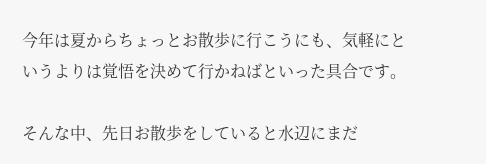今年は夏からちょっとお散歩に行こうにも、気軽にというよりは覚悟を決めて行かねばといった具合です。

そんな中、先日お散歩をしていると水辺にまだ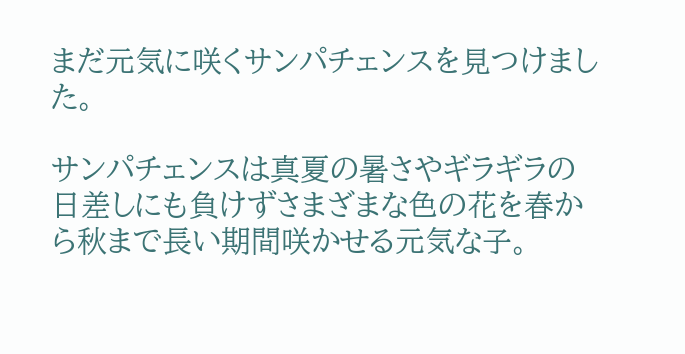まだ元気に咲くサンパチェンスを見つけました。

サンパチェンスは真夏の暑さやギラギラの日差しにも負けずさまざまな色の花を春から秋まで長い期間咲かせる元気な子。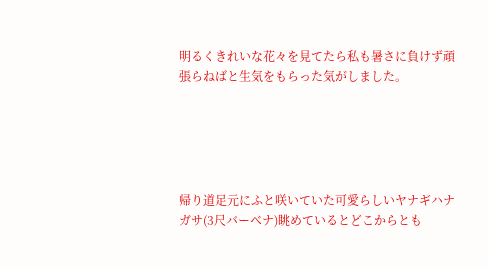明るくきれいな花々を見てたら私も暑さに負けず頑張らねばと生気をもらった気がしました。





帰り道足元にふと咲いていた可愛らしいヤナギハナガサ(3尺バーベナ)眺めているとどこからとも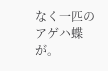なく一匹のアゲハ蝶が。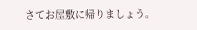さてお屋敷に帰りましょう。